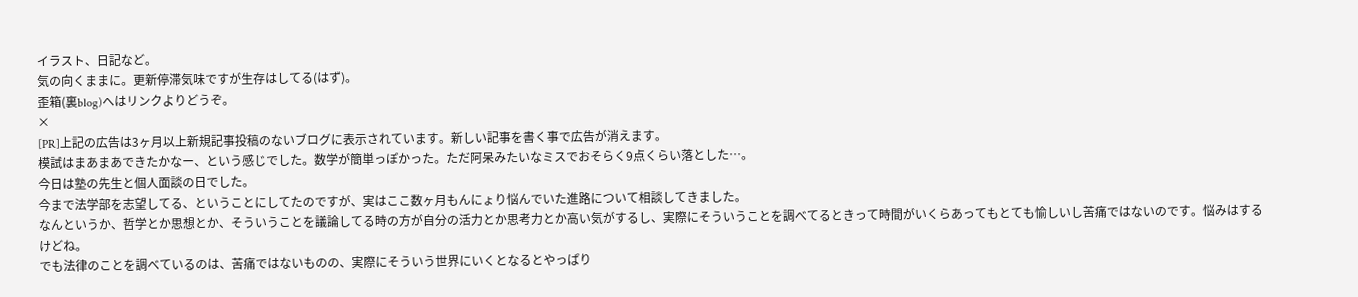イラスト、日記など。
気の向くままに。更新停滞気味ですが生存はしてる(はず)。
歪箱(裏blog)へはリンクよりどうぞ。
×
[PR]上記の広告は3ヶ月以上新規記事投稿のないブログに表示されています。新しい記事を書く事で広告が消えます。
模試はまあまあできたかなー、という感じでした。数学が簡単っぽかった。ただ阿呆みたいなミスでおそらく9点くらい落とした…。
今日は塾の先生と個人面談の日でした。
今まで法学部を志望してる、ということにしてたのですが、実はここ数ヶ月もんにょり悩んでいた進路について相談してきました。
なんというか、哲学とか思想とか、そういうことを議論してる時の方が自分の活力とか思考力とか高い気がするし、実際にそういうことを調べてるときって時間がいくらあってもとても愉しいし苦痛ではないのです。悩みはするけどね。
でも法律のことを調べているのは、苦痛ではないものの、実際にそういう世界にいくとなるとやっぱり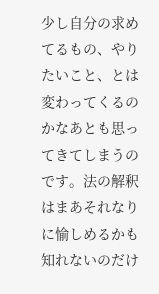少し自分の求めてるもの、やりたいこと、とは変わってくるのかなあとも思ってきてしまうのです。法の解釈はまあそれなりに愉しめるかも知れないのだけ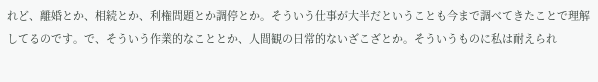れど、離婚とか、相続とか、利権問題とか調停とか。そういう仕事が大半だということも今まで調べてきたことで理解してるのです。で、そういう作業的なこととか、人間観の日常的ないざこざとか。そういうものに私は耐えられ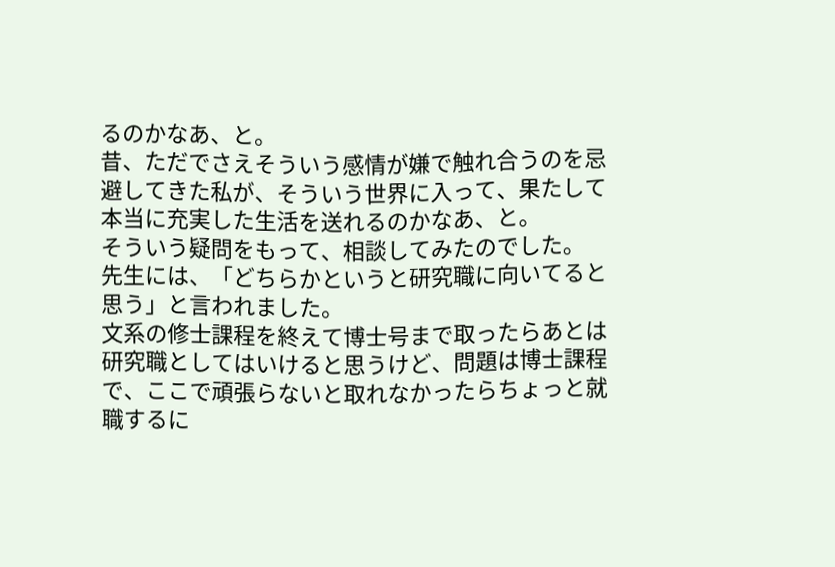るのかなあ、と。
昔、ただでさえそういう感情が嫌で触れ合うのを忌避してきた私が、そういう世界に入って、果たして本当に充実した生活を送れるのかなあ、と。
そういう疑問をもって、相談してみたのでした。
先生には、「どちらかというと研究職に向いてると思う」と言われました。
文系の修士課程を終えて博士号まで取ったらあとは研究職としてはいけると思うけど、問題は博士課程で、ここで頑張らないと取れなかったらちょっと就職するに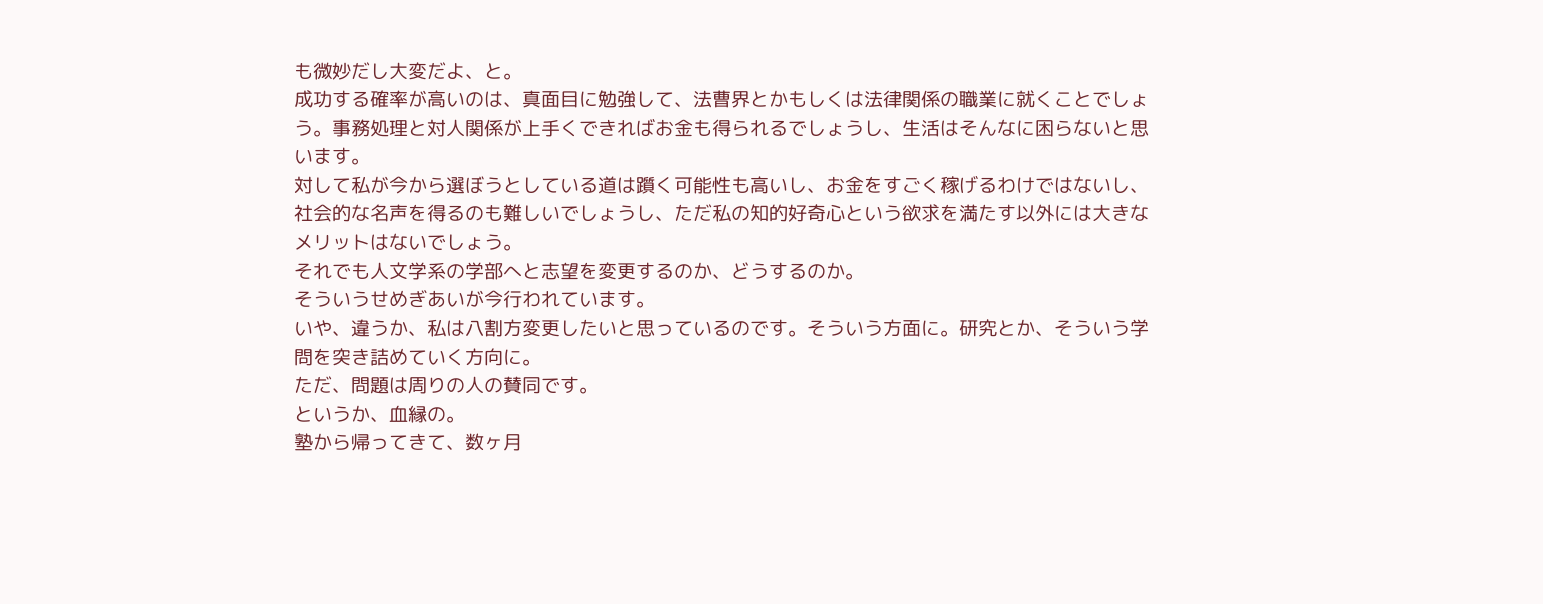も微妙だし大変だよ、と。
成功する確率が高いのは、真面目に勉強して、法曹界とかもしくは法律関係の職業に就くことでしょう。事務処理と対人関係が上手くできればお金も得られるでしょうし、生活はそんなに困らないと思います。
対して私が今から選ぼうとしている道は躓く可能性も高いし、お金をすごく稼げるわけではないし、社会的な名声を得るのも難しいでしょうし、ただ私の知的好奇心という欲求を満たす以外には大きなメリットはないでしょう。
それでも人文学系の学部へと志望を変更するのか、どうするのか。
そういうせめぎあいが今行われています。
いや、違うか、私は八割方変更したいと思っているのです。そういう方面に。研究とか、そういう学問を突き詰めていく方向に。
ただ、問題は周りの人の賛同です。
というか、血縁の。
塾から帰ってきて、数ヶ月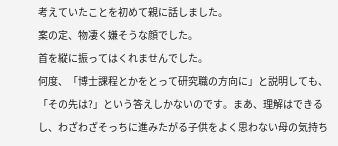考えていたことを初めて親に話しました。
案の定、物凄く嫌そうな顔でした。
首を縦に振ってはくれませんでした。
何度、「博士課程とかをとって研究職の方向に」と説明しても、「その先は?」という答えしかないのです。まあ、理解はできるし、わざわざそっちに進みたがる子供をよく思わない母の気持ち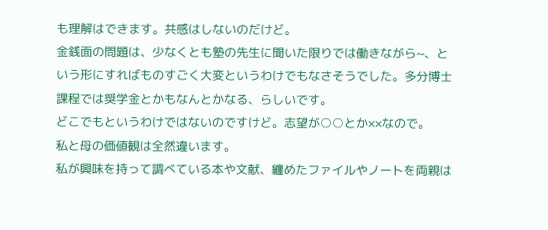も理解はできます。共感はしないのだけど。
金銭面の問題は、少なくとも塾の先生に聞いた限りでは働きながら~、という形にすればものすごく大変というわけでもなさそうでした。多分博士課程では奨学金とかもなんとかなる、らしいです。
どこでもというわけではないのですけど。志望が○○とか××なので。
私と母の価値観は全然違います。
私が興味を持って調べている本や文献、纏めたファイルやノートを両親は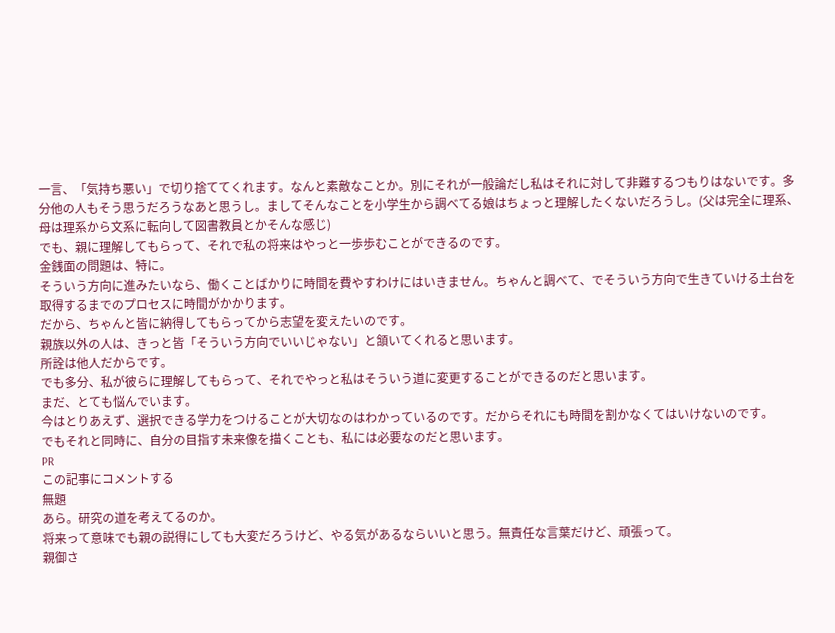一言、「気持ち悪い」で切り捨ててくれます。なんと素敵なことか。別にそれが一般論だし私はそれに対して非難するつもりはないです。多分他の人もそう思うだろうなあと思うし。ましてそんなことを小学生から調べてる娘はちょっと理解したくないだろうし。(父は完全に理系、母は理系から文系に転向して図書教員とかそんな感じ)
でも、親に理解してもらって、それで私の将来はやっと一歩歩むことができるのです。
金銭面の問題は、特に。
そういう方向に進みたいなら、働くことばかりに時間を費やすわけにはいきません。ちゃんと調べて、でそういう方向で生きていける土台を取得するまでのプロセスに時間がかかります。
だから、ちゃんと皆に納得してもらってから志望を変えたいのです。
親族以外の人は、きっと皆「そういう方向でいいじゃない」と頷いてくれると思います。
所詮は他人だからです。
でも多分、私が彼らに理解してもらって、それでやっと私はそういう道に変更することができるのだと思います。
まだ、とても悩んでいます。
今はとりあえず、選択できる学力をつけることが大切なのはわかっているのです。だからそれにも時間を割かなくてはいけないのです。
でもそれと同時に、自分の目指す未来像を描くことも、私には必要なのだと思います。
PR
この記事にコメントする
無題
あら。研究の道を考えてるのか。
将来って意味でも親の説得にしても大変だろうけど、やる気があるならいいと思う。無責任な言葉だけど、頑張って。
親御さ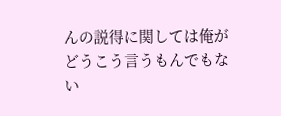んの説得に関しては俺がどうこう言うもんでもない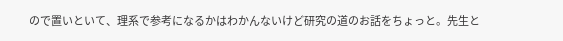ので置いといて、理系で参考になるかはわかんないけど研究の道のお話をちょっと。先生と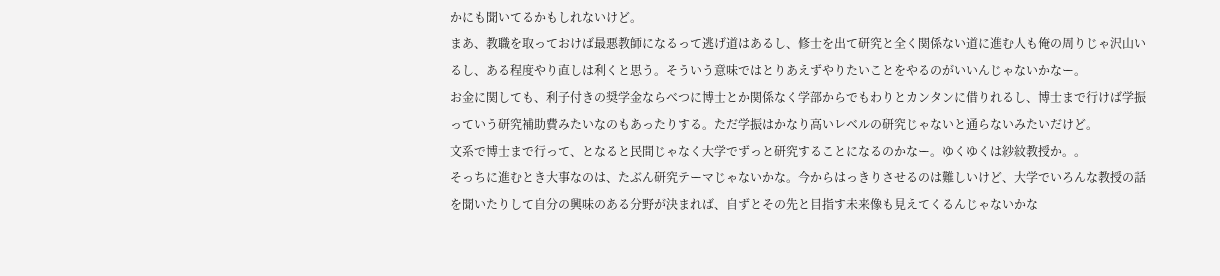かにも聞いてるかもしれないけど。
まあ、教職を取っておけば最悪教師になるって逃げ道はあるし、修士を出て研究と全く関係ない道に進む人も俺の周りじゃ沢山いるし、ある程度やり直しは利くと思う。そういう意味ではとりあえずやりたいことをやるのがいいんじゃないかなー。
お金に関しても、利子付きの奨学金ならべつに博士とか関係なく学部からでもわりとカンタンに借りれるし、博士まで行けば学振っていう研究補助費みたいなのもあったりする。ただ学振はかなり高いレベルの研究じゃないと通らないみたいだけど。
文系で博士まで行って、となると民間じゃなく大学でずっと研究することになるのかなー。ゆくゆくは紗紋教授か。。
そっちに進むとき大事なのは、たぶん研究テーマじゃないかな。今からはっきりさせるのは難しいけど、大学でいろんな教授の話を聞いたりして自分の興味のある分野が決まれば、自ずとその先と目指す未来像も見えてくるんじゃないかな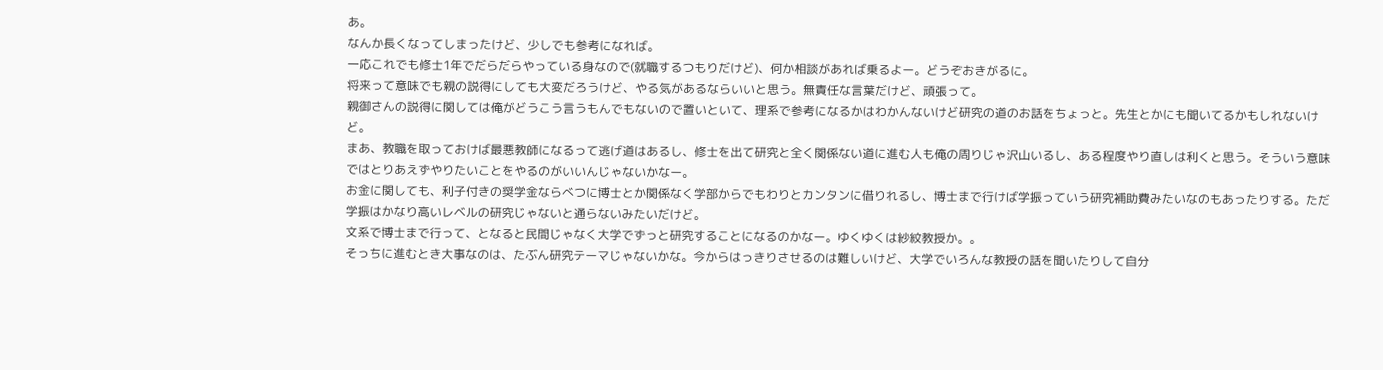あ。
なんか長くなってしまったけど、少しでも参考になれば。
一応これでも修士1年でだらだらやっている身なので(就職するつもりだけど)、何か相談があれば乗るよー。どうぞおきがるに。
将来って意味でも親の説得にしても大変だろうけど、やる気があるならいいと思う。無責任な言葉だけど、頑張って。
親御さんの説得に関しては俺がどうこう言うもんでもないので置いといて、理系で参考になるかはわかんないけど研究の道のお話をちょっと。先生とかにも聞いてるかもしれないけど。
まあ、教職を取っておけば最悪教師になるって逃げ道はあるし、修士を出て研究と全く関係ない道に進む人も俺の周りじゃ沢山いるし、ある程度やり直しは利くと思う。そういう意味ではとりあえずやりたいことをやるのがいいんじゃないかなー。
お金に関しても、利子付きの奨学金ならべつに博士とか関係なく学部からでもわりとカンタンに借りれるし、博士まで行けば学振っていう研究補助費みたいなのもあったりする。ただ学振はかなり高いレベルの研究じゃないと通らないみたいだけど。
文系で博士まで行って、となると民間じゃなく大学でずっと研究することになるのかなー。ゆくゆくは紗紋教授か。。
そっちに進むとき大事なのは、たぶん研究テーマじゃないかな。今からはっきりさせるのは難しいけど、大学でいろんな教授の話を聞いたりして自分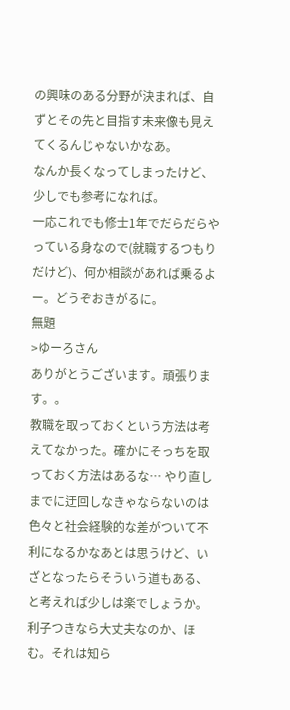の興味のある分野が決まれば、自ずとその先と目指す未来像も見えてくるんじゃないかなあ。
なんか長くなってしまったけど、少しでも参考になれば。
一応これでも修士1年でだらだらやっている身なので(就職するつもりだけど)、何か相談があれば乗るよー。どうぞおきがるに。
無題
>ゆーろさん
ありがとうございます。頑張ります。。
教職を取っておくという方法は考えてなかった。確かにそっちを取っておく方法はあるな… やり直しまでに迂回しなきゃならないのは色々と社会経験的な差がついて不利になるかなあとは思うけど、いざとなったらそういう道もある、と考えれば少しは楽でしょうか。
利子つきなら大丈夫なのか、ほむ。それは知ら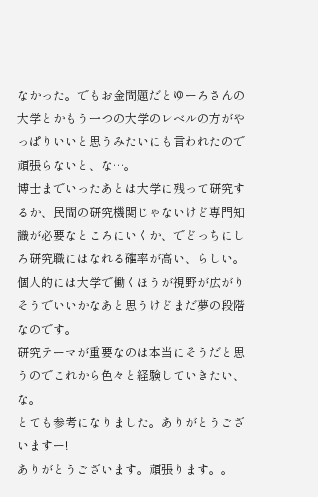なかった。でもお金問題だとゆーろさんの大学とかもう一つの大学のレベルの方がやっぱりいいと思うみたいにも言われたので頑張らないと、な…。
博士までいったあとは大学に残って研究するか、民間の研究機関じゃないけど専門知識が必要なところにいくか、でどっちにしろ研究職にはなれる確率が高い、らしい。
個人的には大学で働くほうが視野が広がりそうでいいかなあと思うけどまだ夢の段階なのです。
研究テーマが重要なのは本当にそうだと思うのでこれから色々と経験していきたい、な。
とても参考になりました。ありがとうございますー!
ありがとうございます。頑張ります。。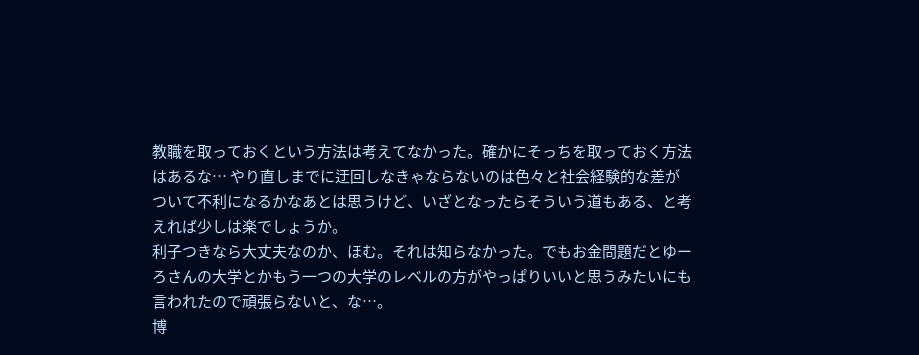教職を取っておくという方法は考えてなかった。確かにそっちを取っておく方法はあるな… やり直しまでに迂回しなきゃならないのは色々と社会経験的な差がついて不利になるかなあとは思うけど、いざとなったらそういう道もある、と考えれば少しは楽でしょうか。
利子つきなら大丈夫なのか、ほむ。それは知らなかった。でもお金問題だとゆーろさんの大学とかもう一つの大学のレベルの方がやっぱりいいと思うみたいにも言われたので頑張らないと、な…。
博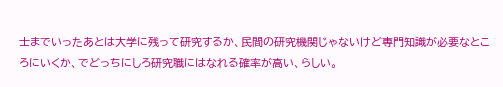士までいったあとは大学に残って研究するか、民間の研究機関じゃないけど専門知識が必要なところにいくか、でどっちにしろ研究職にはなれる確率が高い、らしい。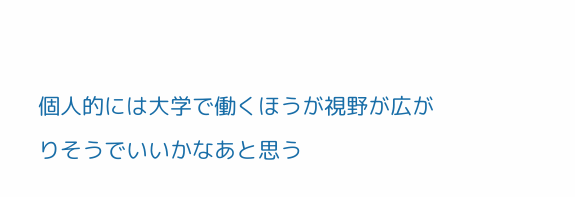個人的には大学で働くほうが視野が広がりそうでいいかなあと思う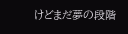けどまだ夢の段階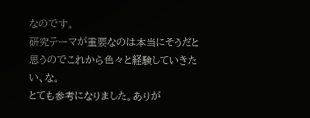なのです。
研究テーマが重要なのは本当にそうだと思うのでこれから色々と経験していきたい、な。
とても参考になりました。ありが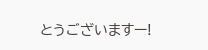とうございますー!